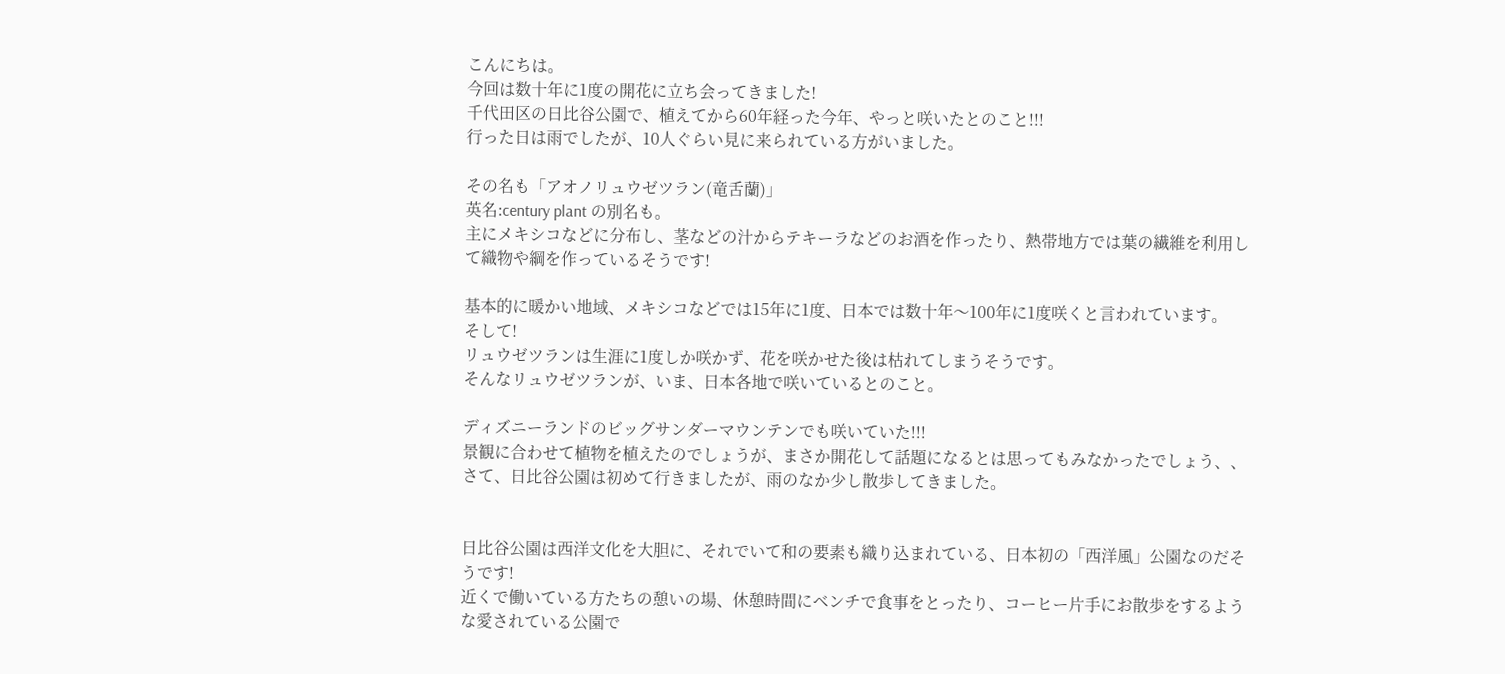こんにちは。
今回は数十年に1度の開花に立ち会ってきました!
千代田区の日比谷公園で、植えてから60年経った今年、やっと咲いたとのこと!!!
行った日は雨でしたが、10人ぐらい見に来られている方がいました。

その名も「アオノリュウゼツラン(竜舌蘭)」
英名:century plant の別名も。
主にメキシコなどに分布し、茎などの汁からテキーラなどのお酒を作ったり、熱帯地方では葉の繊維を利用して織物や綱を作っているそうです!

基本的に暖かい地域、メキシコなどでは15年に1度、日本では数十年〜100年に1度咲くと言われています。
そして!
リュウゼツランは生涯に1度しか咲かず、花を咲かせた後は枯れてしまうそうです。
そんなリュウゼツランが、いま、日本各地で咲いているとのこと。

ディズニーランドのビッグサンダーマウンテンでも咲いていた!!!
景観に合わせて植物を植えたのでしょうが、まさか開花して話題になるとは思ってもみなかったでしょう、、
さて、日比谷公園は初めて行きましたが、雨のなか少し散歩してきました。


日比谷公園は西洋文化を大胆に、それでいて和の要素も織り込まれている、日本初の「西洋風」公園なのだそうです!
近くで働いている方たちの憩いの場、休憩時間にベンチで食事をとったり、コーヒー片手にお散歩をするような愛されている公園で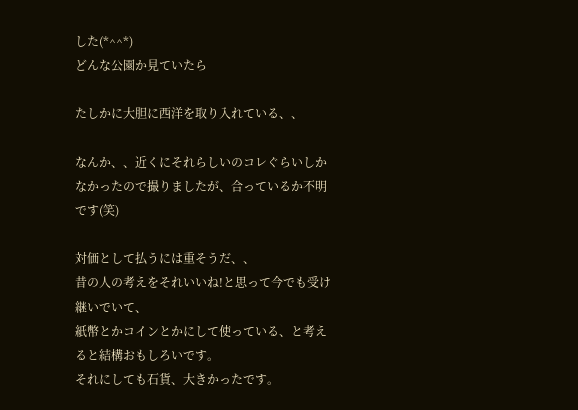した(*^^*)
どんな公園か見ていたら

たしかに大胆に西洋を取り入れている、、

なんか、、近くにそれらしいのコレぐらいしかなかったので撮りましたが、合っているか不明です(笑)

対価として払うには重そうだ、、
昔の人の考えをそれいいね!と思って今でも受け継いでいて、
紙幣とかコインとかにして使っている、と考えると結構おもしろいです。
それにしても石貨、大きかったです。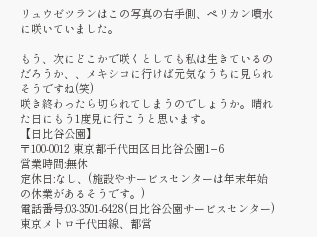リュウゼツランはこの写真の右手側、ペリカン噴水に咲いていました。

もう、次にどこかで咲くとしても私は生きているのだろうか、、メキシコに行けば元気なうちに見られそうですね(笑)
咲き終わったら切られてしまうのでしょうか。晴れた日にもう1度見に行こうと思います。
【日比谷公園】
〒100-0012 東京都千代田区日比谷公園1−6
営業時間:無休
定休日:なし、(施設やサービスセンターは年末年始の休業があるそうです。)
電話番号:03-3501-6428(日比谷公園サービスセンター)
東京メトロ千代田線、都営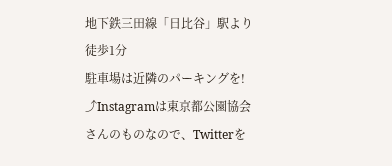地下鉄三田線「日比谷」駅より徒歩1分
駐車場は近隣のパーキングを!
⤴Instagramは東京都公園協会さんのものなので、Twitterを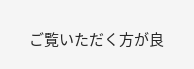ご覧いただく方が良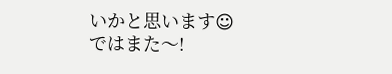いかと思います☺
ではまた〜!